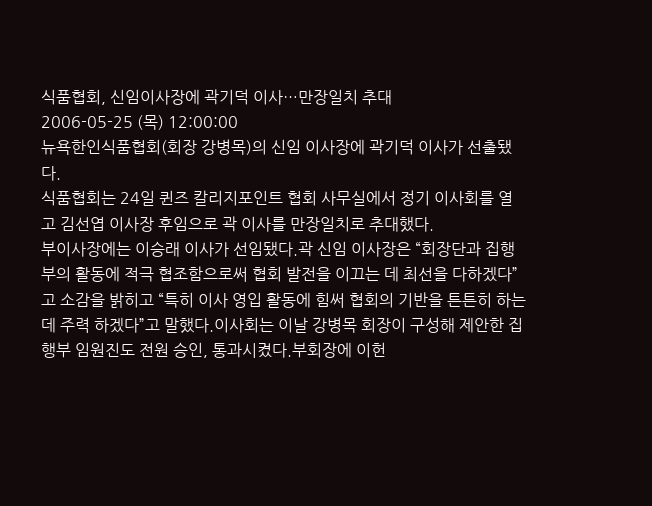식품협회, 신임이사장에 곽기덕 이사…만장일치 추대
2006-05-25 (목) 12:00:00
뉴욕한인식품협회(회장 강병목)의 신임 이사장에 곽기덕 이사가 선출됐다.
식품협회는 24일 퀸즈 칼리지포인트 협회 사무실에서 정기 이사회를 열고 김선엽 이사장 후임으로 곽 이사를 만장일치로 추대했다.
부이사장에는 이승래 이사가 선임됐다.곽 신임 이사장은 “회장단과 집행부의 활동에 적극 협조함으로써 협회 발전을 이끄는 데 최선을 다하겠다”고 소감을 밝히고 “특히 이사 영입 활동에 힘써 협회의 기반을 튼튼히 하는 데 주력 하겠다”고 말했다.이사회는 이날 강병목 회장이 구성해 제안한 집행부 임원진도 전원 승인, 통과시켰다.부회장에 이헌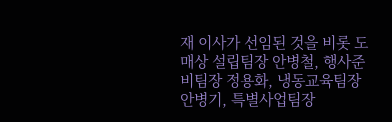재 이사가 선임된 것을 비롯 도매상 설립팀장 안병철, 행사준비팀장 정용화, 냉동교육팀장 안병기, 특별사업팀장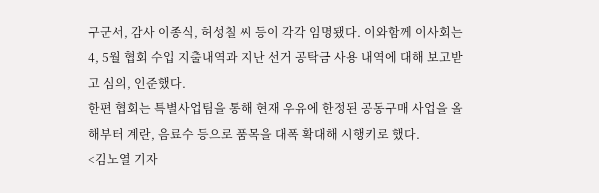구군서, 감사 이종식, 허성칠 씨 등이 각각 임명됐다. 이와함께 이사회는 4, 5월 협회 수입 지출내역과 지난 선거 공탁금 사용 내역에 대해 보고받고 심의, 인준했다.
한편 협회는 특별사업팀을 통해 현재 우유에 한정된 공동구매 사업을 올해부터 계란, 음료수 등으로 품목을 대폭 확대해 시행키로 했다.
<김노열 기자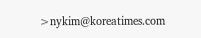>nykim@koreatimes.com